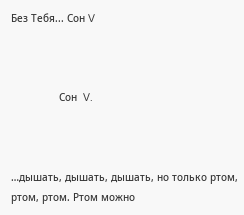Без Тебя... Сон V



                Сон  V.



…дышать, дышать, дышать, но только ртом, ртом, ртом. Ртом можно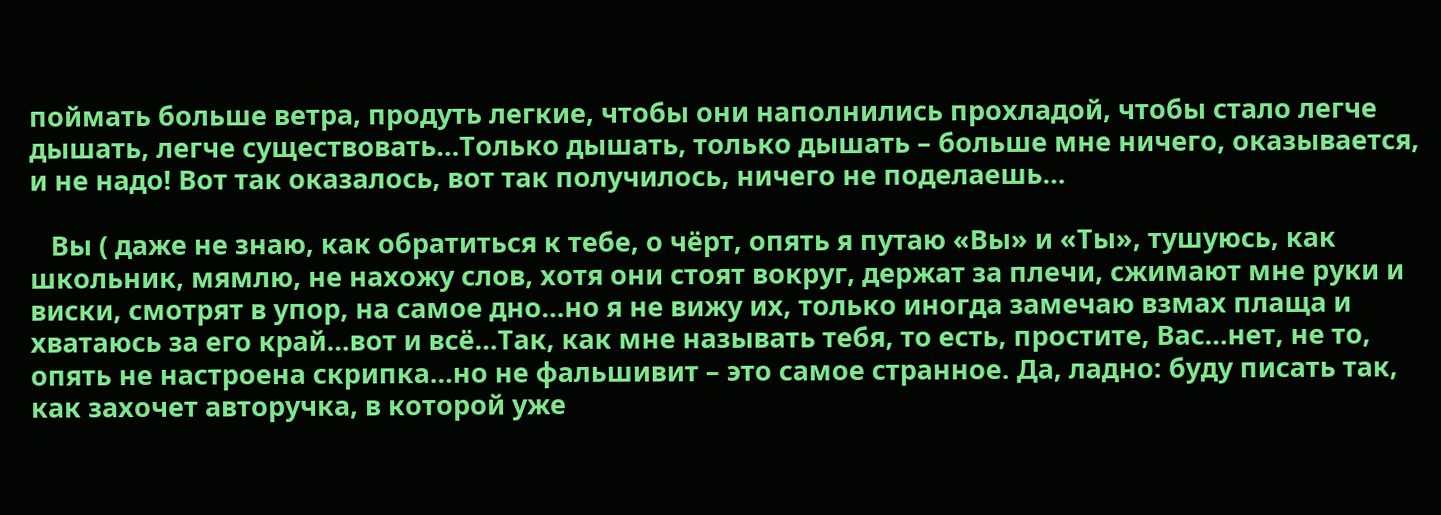поймать больше ветра, продуть легкие, чтобы они наполнились прохладой, чтобы стало легче дышать, легче существовать…Только дышать, только дышать – больше мне ничего, оказывается, и не надо! Вот так оказалось, вот так получилось, ничего не поделаешь…

   Вы ( даже не знаю, как обратиться к тебе, о чёрт, опять я путаю «Вы» и «Ты», тушуюсь, как школьник, мямлю, не нахожу слов, хотя они стоят вокруг, держат за плечи, сжимают мне руки и виски, смотрят в упор, на самое дно…но я не вижу их, только иногда замечаю взмах плаща и хватаюсь за его край…вот и всё…Так, как мне называть тебя, то есть, простите, Вас…нет, не то, опять не настроена скрипка…но не фальшивит – это самое странное. Да, ладно: буду писать так, как захочет авторучка, в которой уже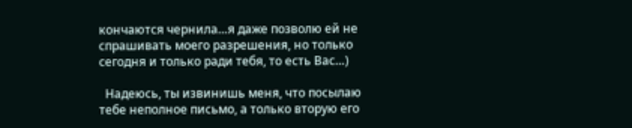кончаются чернила…я даже позволю ей не спрашивать моего разрешения, но только сегодня и только ради тебя, то есть Вас…)

  Надеюсь, ты извинишь меня, что посылаю тебе неполное письмо, а только вторую его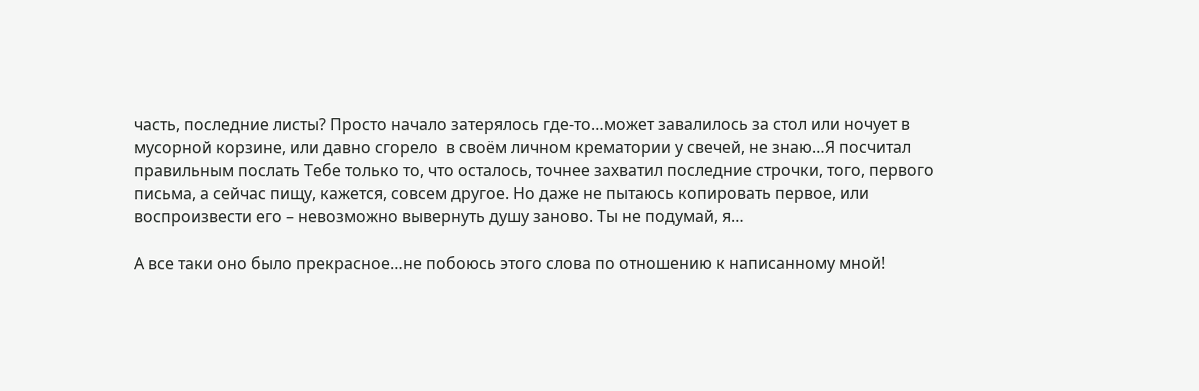часть, последние листы? Просто начало затерялось где-то…может завалилось за стол или ночует в мусорной корзине, или давно сгорело  в своём личном крематории у свечей, не знаю…Я посчитал правильным послать Тебе только то, что осталось, точнее захватил последние строчки, того, первого письма, а сейчас пищу, кажется, совсем другое. Но даже не пытаюсь копировать первое, или воспроизвести его – невозможно вывернуть душу заново. Ты не подумай, я…

А все таки оно было прекрасное…не побоюсь этого слова по отношению к написанному мной!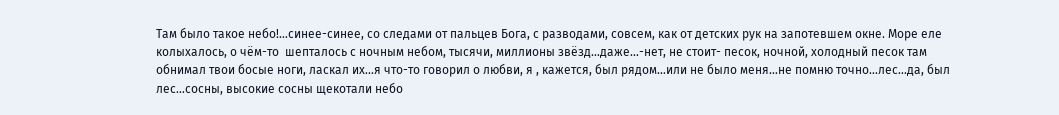Там было такое небо!…синее-синее, со следами от пальцев Бога, с разводами, совсем, как от детских рук на запотевшем окне. Море еле колыхалось, о чём-то  шепталось с ночным небом, тысячи, миллионы звёзд…даже…-нет, не стоит- песок, ночной, холодный песок там обнимал твои босые ноги, ласкал их…я что-то говорил о любви, я , кажется, был рядом…или не было меня…не помню точно…лес…да, был лес…сосны, высокие сосны щекотали небо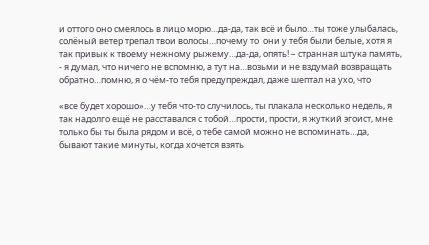и оттого оно смеялось в лицо морю…да-да, так всё и было…ты тоже улыбалась, солёный ветер трепал твои волосы…почему то  они у тебя были белые, хотя я так привык к твоему нежному рыжему…да-да, опять! – странная штука память, - я думал, что ничего не вспомню, а тут на…возьми и не вздумай возвращать обратно…помню, я о чём-то тебя предупреждал, даже шептал на ухо, что

«все будет хорошо»…у тебя что-то случилось, ты плакала несколько недель, я так надолго ещё не расставался с тобой…прости, прости, я жуткий эгоист, мне только бы ты была рядом и всё, о тебе самой можно не вспоминать…да, бывают такие минуты, когда хочется взять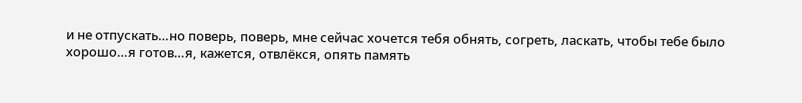и не отпускать…но поверь, поверь, мне сейчас хочется тебя обнять, согреть, ласкать, чтобы тебе было хорошо…я готов…я, кажется, отвлёкся, опять память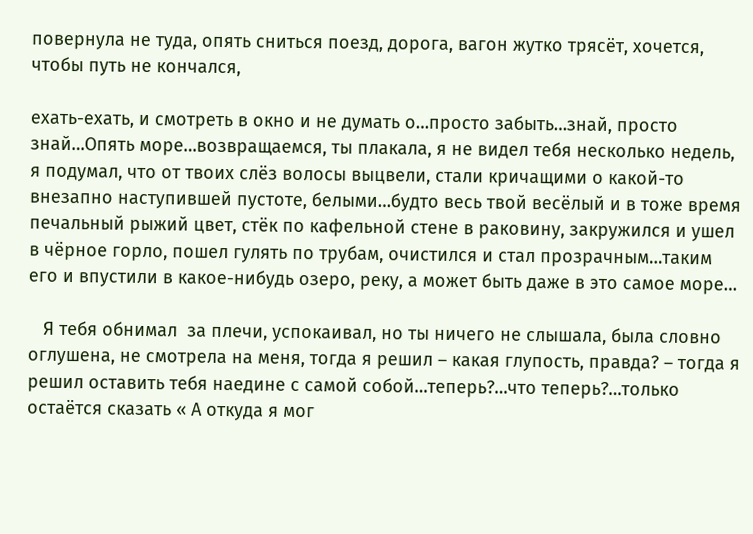повернула не туда, опять сниться поезд, дорога, вагон жутко трясёт, хочется, чтобы путь не кончался,

ехать-ехать, и смотреть в окно и не думать о…просто забыть…знай, просто знай…Опять море…возвращаемся, ты плакала, я не видел тебя несколько недель, я подумал, что от твоих слёз волосы выцвели, стали кричащими о какой-то внезапно наступившей пустоте, белыми…будто весь твой весёлый и в тоже время печальный рыжий цвет, стёк по кафельной стене в раковину, закружился и ушел в чёрное горло, пошел гулять по трубам, очистился и стал прозрачным…таким его и впустили в какое-нибудь озеро, реку, а может быть даже в это самое море…

   Я тебя обнимал  за плечи, успокаивал, но ты ничего не слышала, была словно оглушена, не смотрела на меня, тогда я решил – какая глупость, правда? – тогда я решил оставить тебя наедине с самой собой…теперь?…что теперь?…только остаётся сказать « А откуда я мог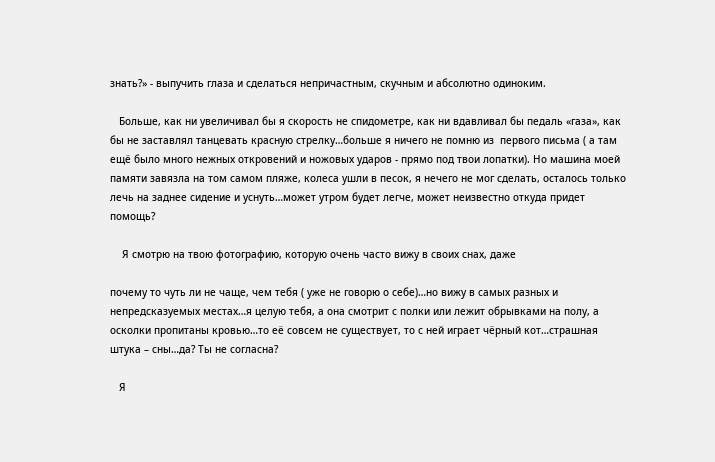знать?» - выпучить глаза и сделаться непричастным, скучным и абсолютно одиноким.

   Больше, как ни увеличивал бы я скорость не спидометре, как ни вдавливал бы педаль «газа», как бы не заставлял танцевать красную стрелку…больше я ничего не помню из  первого письма ( а там ещё было много нежных откровений и ножовых ударов - прямо под твои лопатки). Но машина моей памяти завязла на том самом пляже, колеса ушли в песок, я нечего не мог сделать, осталось только лечь на заднее сидение и уснуть…может утром будет легче, может неизвестно откуда придет помощь?

    Я смотрю на твою фотографию, которую очень часто вижу в своих снах, даже

почему то чуть ли не чаще, чем тебя ( уже не говорю о себе)…но вижу в самых разных и непредсказуемых местах…я целую тебя, а она смотрит с полки или лежит обрывками на полу, а осколки пропитаны кровью…то её совсем не существует, то с ней играет чёрный кот…страшная штука – сны…да? Ты не согласна?

   Я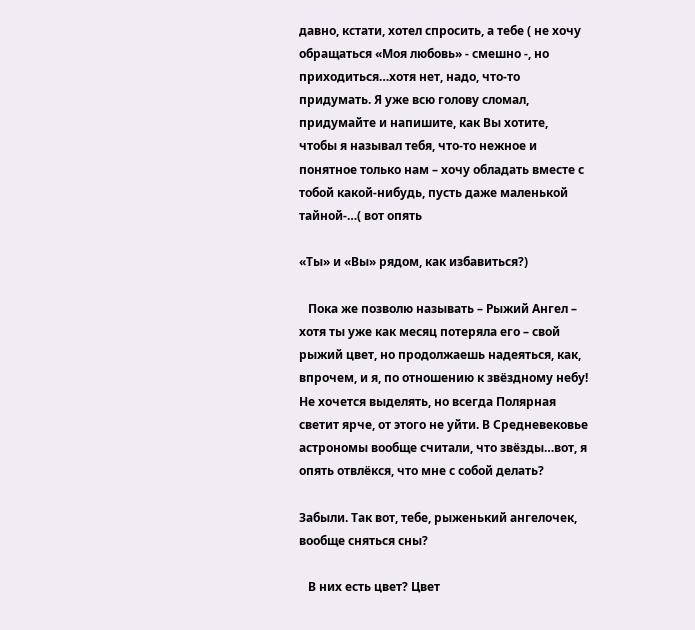давно, кстати, хотел спросить, а тебе ( не хочу обращаться «Моя любовь» - смешно -, но приходиться…хотя нет, надо, что-то придумать. Я уже всю голову сломал, придумайте и напишите, как Вы хотите, чтобы я называл тебя, что-то нежное и понятное только нам – хочу обладать вместе с тобой какой-нибудь, пусть даже маленькой тайной-…( вот опять

«Ты» и «Вы» рядом, как избавиться?)

   Пока же позволю называть – Рыжий Ангел – хотя ты уже как месяц потеряла его – свой рыжий цвет, но продолжаешь надеяться, как, впрочем, и я, по отношению к звёздному небу! Не хочется выделять, но всегда Полярная  светит ярче, от этого не уйти. В Средневековье астрономы вообще считали, что звёзды…вот, я опять отвлёкся, что мне с собой делать?

Забыли. Так вот, тебе, рыженький ангелочек, вообще сняться сны?

   В них есть цвет? Цвет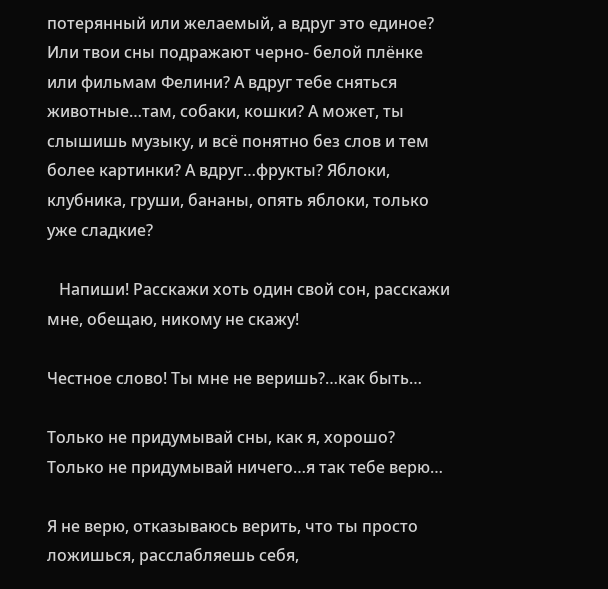потерянный или желаемый, а вдруг это единое? Или твои сны подражают черно- белой плёнке или фильмам Фелини? А вдруг тебе сняться животные…там, собаки, кошки? А может, ты слышишь музыку, и всё понятно без слов и тем более картинки? А вдруг…фрукты? Яблоки, клубника, груши, бананы, опять яблоки, только уже сладкие?

   Напиши! Расскажи хоть один свой сон, расскажи мне, обещаю, никому не скажу!

Честное слово! Ты мне не веришь?…как быть…

Только не придумывай сны, как я, хорошо? Только не придумывай ничего…я так тебе верю…

Я не верю, отказываюсь верить, что ты просто ложишься, расслабляешь себя,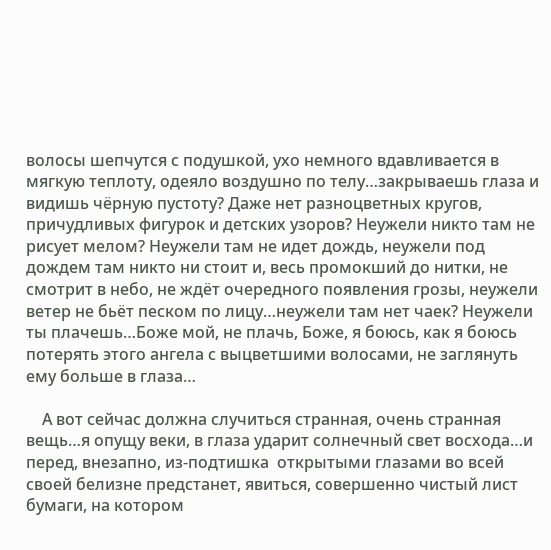волосы шепчутся с подушкой, ухо немного вдавливается в мягкую теплоту, одеяло воздушно по телу…закрываешь глаза и видишь чёрную пустоту? Даже нет разноцветных кругов, причудливых фигурок и детских узоров? Неужели никто там не рисует мелом? Неужели там не идет дождь, неужели под дождем там никто ни стоит и, весь промокший до нитки, не смотрит в небо, не ждёт очередного появления грозы, неужели ветер не бьёт песком по лицу…неужели там нет чаек? Неужели ты плачешь…Боже мой, не плачь, Боже, я боюсь, как я боюсь потерять этого ангела с выцветшими волосами, не заглянуть ему больше в глаза…

    А вот сейчас должна случиться странная, очень странная вещь…я опущу веки, в глаза ударит солнечный свет восхода…и перед, внезапно, из-подтишка  открытыми глазами во всей своей белизне предстанет, явиться, совершенно чистый лист бумаги, на котором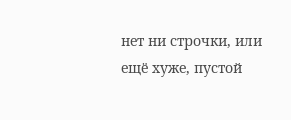нет ни строчки, или ещё хуже, пустой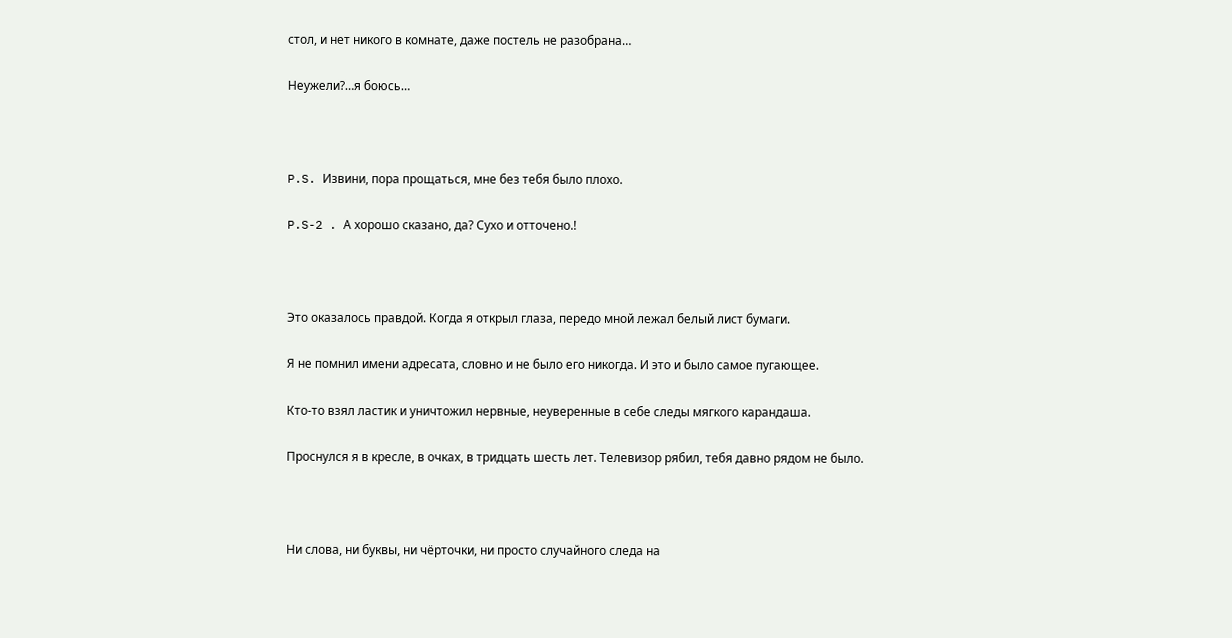стол, и нет никого в комнате, даже постель не разобрана…

Неужели?…я боюсь…



P.S. Извини, пора прощаться, мне без тебя было плохо.

P.S-2 . А хорошо сказано, да? Сухо и отточено.!



Это оказалось правдой. Когда я открыл глаза, передо мной лежал белый лист бумаги.

Я не помнил имени адресата, словно и не было его никогда. И это и было самое пугающее.

Кто-то взял ластик и уничтожил нервные, неуверенные в себе следы мягкого карандаша.

Проснулся я в кресле, в очках, в тридцать шесть лет. Телевизор рябил, тебя давно рядом не было.



Ни слова, ни буквы, ни чёрточки, ни просто случайного следа на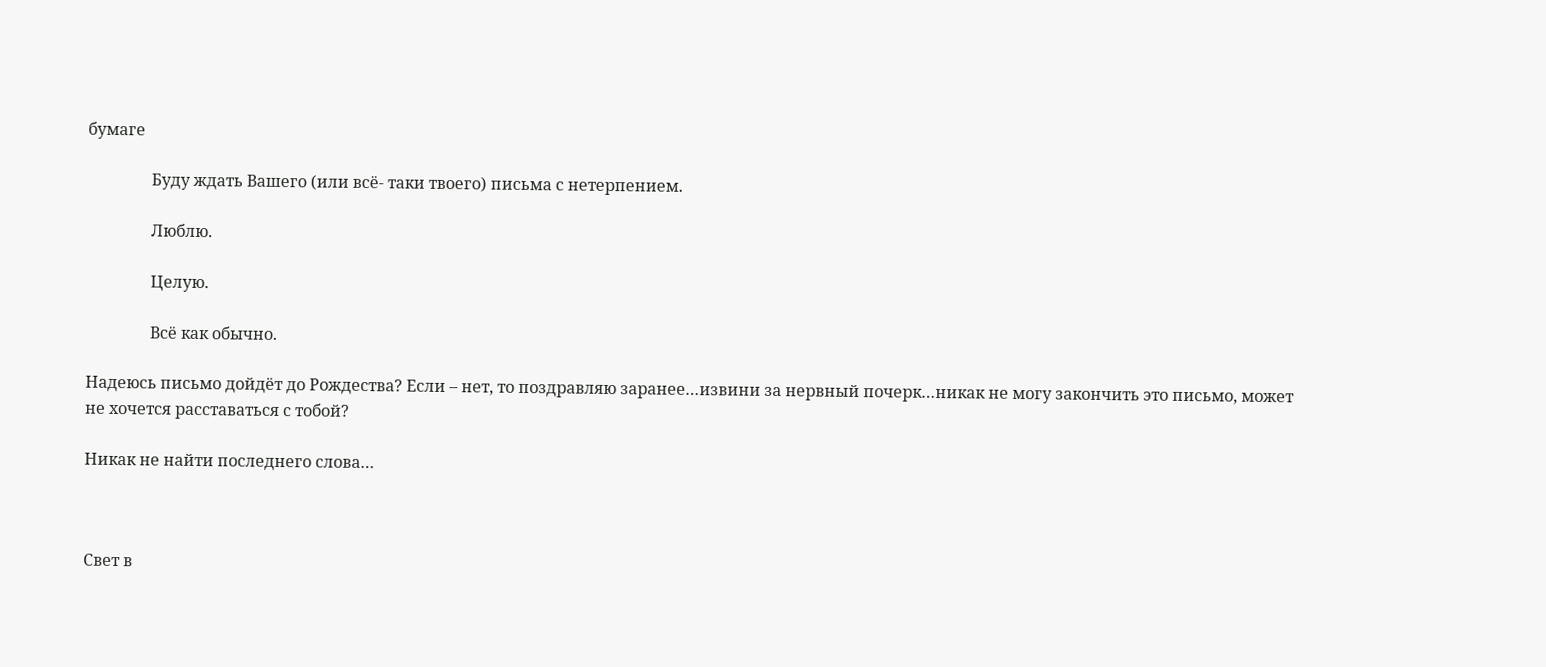бумаге

                Буду ждать Вашего (или всё- таки твоего) письма с нетерпением.

                Люблю.

                Целую.

                Всё как обычно.

Надеюсь письмо дойдёт до Рождества? Если – нет, то поздравляю заранее…извини за нервный почерк…никак не могу закончить это письмо, может не хочется расставаться с тобой?

Никак не найти последнего слова…



Свет в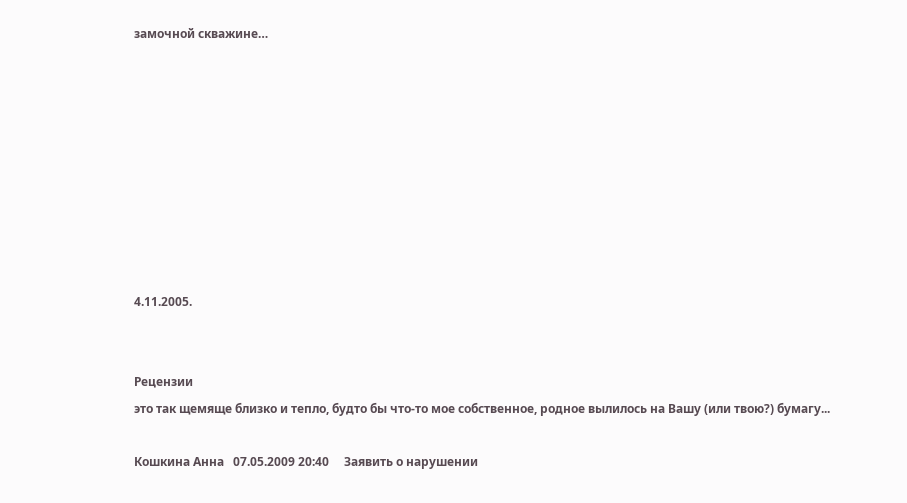замочной скважине…









4.11.2005.


Рецензии
это так щемяще близко и тепло, будто бы что-то мое собственное, родное вылилось на Вашу (или твою?) бумагу...

Кошкина Анна   07.05.2009 20:40     Заявить о нарушении